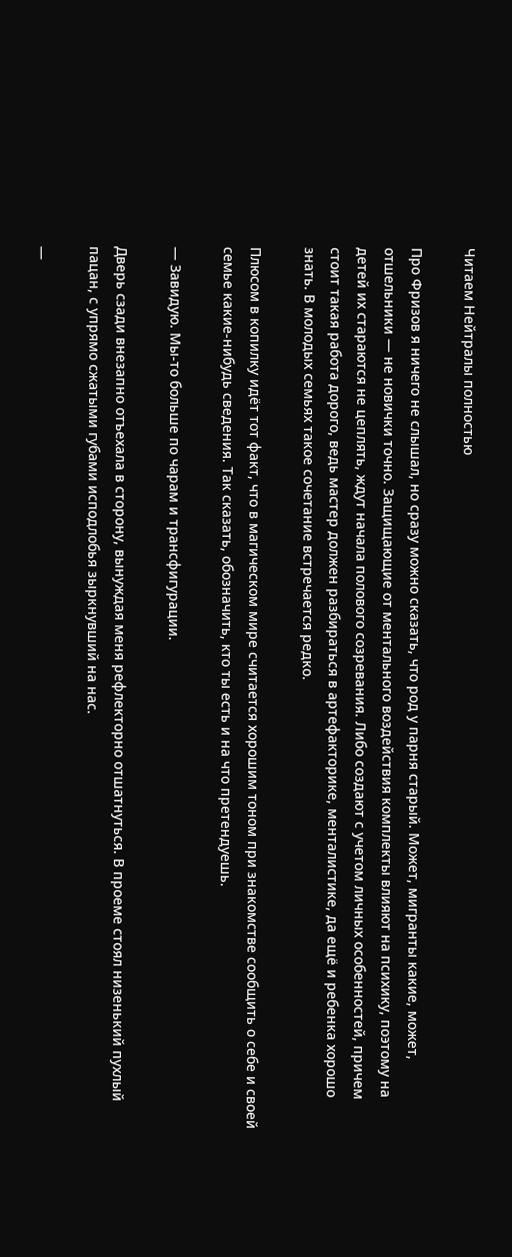Читаем Нейтралы полностью

Про Фризов я ничего не слышал, но сразу можно сказать, что род у парня старый. Может, мигранты какие, может, отшельники — не новички точно. Защищающие от ментального воздействия комплекты влияют на психику, поэтому на детей их стараются не цеплять, ждут начала полового созревания. Либо создают с учетом личных особенностей, причем стоит такая работа дорого, ведь мастер должен разбираться в артефакторике, менталистике, да ещё и ребенка хорошо знать. В молодых семьях такое сочетание встречается редко.

Плюсом в копилку идёт тот факт, что в магическом мире считается хорошим тоном при знакомстве сообщить о себе и своей семье какие-нибудь сведения. Так сказать, обозначить, кто ты есть и на что претендуешь.

— Завидую. Мы-то больше по чарам и трансфигурации.

Дверь сзади внезапно отъехала в сторону, вынуждая меня рефлекторно отшатнуться. В проеме стоял низенький пухлый пацан, с упрямо сжатыми губами исподлобья зыркнувший на нас.

—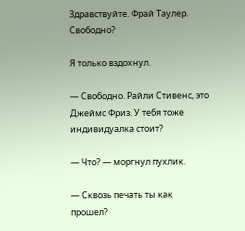Здравствуйте. Фрай Таулер. Свободно?

Я только вздохнул.

— Свободно. Райли Стивенс, это Джеймс Фриз. У тебя тоже индивидуалка стоит?

— Что? — моргнул пухлик.

— Сквозь печать ты как прошел?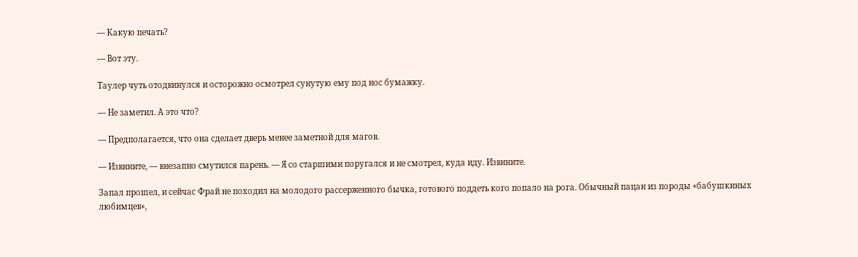— Какую печать?

— Вот эту.

Таулер чуть отодвинулся и осторожно осмотрел сунутую ему под нос бумажку.

— Не заметил. А это что?

— Предполагается, что она сделает дверь менее заметной для магов.

— Извините, — внезапно смутился парень. — Я со старшими поругался и не смотрел, куда иду. Извините.

Запал прошел, и сейчас Фрай не походил на молодого рассерженного бычка, готового поддеть кого попало на рога. Обычный пацан из породы «бабушкиных любимцев»,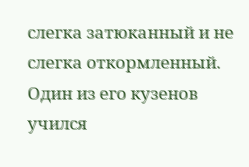слегка затюканный и не слегка откормленный. Один из его кузенов учился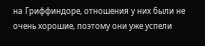на Гриффиндоре, отношения у них были не очень хорошие, поэтому они уже успели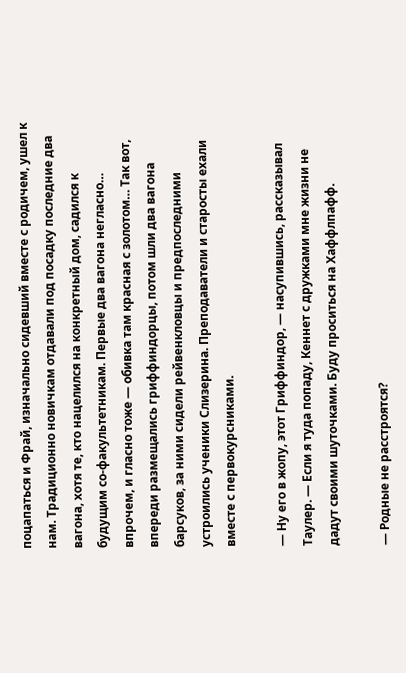поцапаться и Фрай, изначально сидевший вместе с родичем, ушел к нам. Традиционно новичкам отдавали под посадку последние два вагона, хотя те, кто нацелился на конкретный дом, садился к будущим со-факультетникам. Первые два вагона негласно… впрочем, и гласно тоже — обивка там красная с золотом… Так вот, впереди размещались гриффиндорцы, потом шли два вагона барсуков, за ними сидели рейвенкловцы и предпоследними устроились ученики Слизерина. Преподаватели и старосты ехали вместе с первокурсниками.

— Ну его в жопу, этот Гриффиндор, — насупившись, рассказывал Таулер. — Если я туда попаду, Кеннет с дружками мне жизни не дадут своими шуточками. Буду проситься на Хаффлпафф.

— Родные не расстроятся?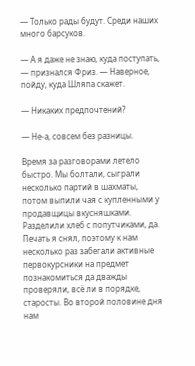— Только рады будут. Среди наших много барсуков.

— А я даже не знаю, куда поступать, — признался Фриз. — Наверное, пойду, куда Шляпа скажет.

— Никаких предпочтений?

— Не-а, совсем без разницы.

Время за разговорами летело быстро. Мы болтали, сыграли несколько партий в шахматы, потом выпили чая с купленными у продавщицы вкусняшками. Разделили хлеб с попутчиками, да. Печать я снял, поэтому к нам несколько раз забегали активные первокурсники на предмет познакомиться да дважды проверяли, всё ли в порядке, старосты. Во второй половине дня нам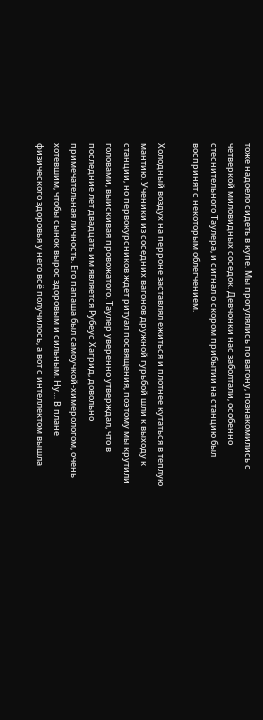тоже надоело сидеть в купе. Мы прогулялись по вагону, познакомились с четверкой миловидных соседок. Девчонки нас заболтали, особенно стеснительного Таулера, и сигнал о скором прибытии на станцию был воспринят с некоторым облегчением.

Холодный воздух на перроне заставлял ежиться и плотнее кутаться в теплую мантию. Ученики из соседних вагонов дружной гурьбой шли к выходу к станции, но первокурсников ждет ритуал посвящения, поэтому мы крутили головами, выискивая провожатого. Таулер уверенно утверждал, что в последние лет двадцать им является Рубеус Хагрид, довольно примечательная личность. Его папаша был самоучкой-химерологом, очень хотевшим, чтобы сынок вырос здоровым и сильным. Ну… В плане физического здоровья у него всё получилось, а вот с интеллектом вышла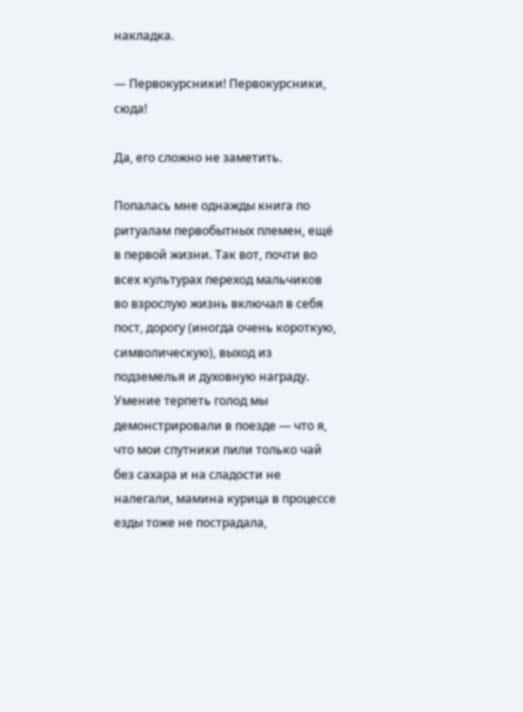накладка.

— Первокурсники! Первокурсники, сюда!

Да, его сложно не заметить.

Попалась мне однажды книга по ритуалам первобытных племен, ещё в первой жизни. Так вот, почти во всех культурах переход мальчиков во взрослую жизнь включал в себя пост, дорогу (иногда очень короткую, символическую), выход из подземелья и духовную награду. Умение терпеть голод мы демонстрировали в поезде — что я, что мои спутники пили только чай без сахара и на сладости не налегали, мамина курица в процессе езды тоже не пострадала,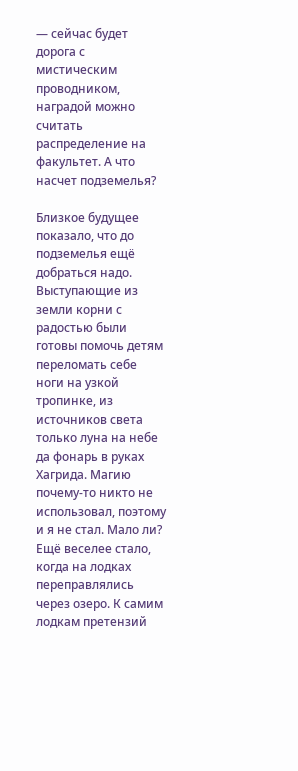— сейчас будет дорога с мистическим проводником, наградой можно считать распределение на факультет. А что насчет подземелья?

Близкое будущее показало, что до подземелья ещё добраться надо. Выступающие из земли корни с радостью были готовы помочь детям переломать себе ноги на узкой тропинке, из источников света только луна на небе да фонарь в руках Хагрида. Магию почему-то никто не использовал, поэтому и я не стал. Мало ли? Ещё веселее стало, когда на лодках переправлялись через озеро. К самим лодкам претензий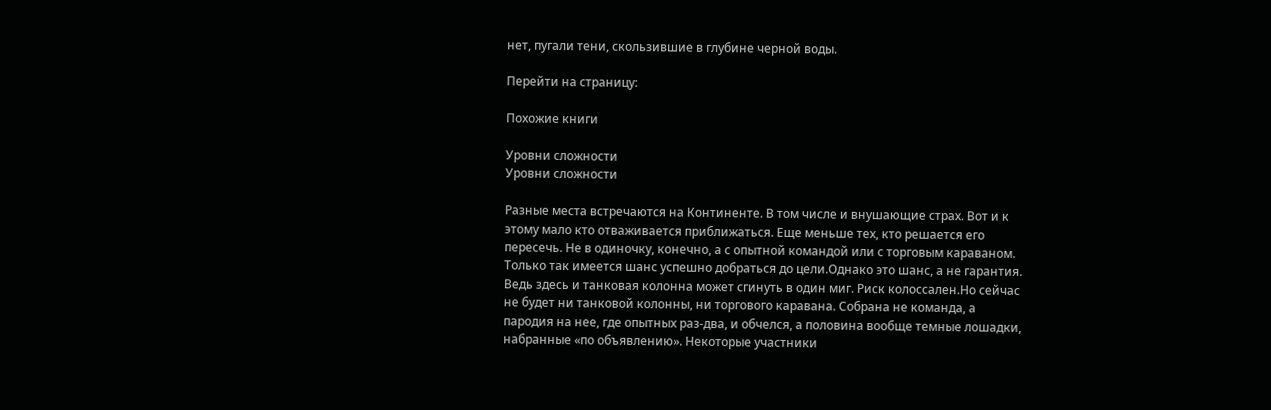нет, пугали тени, скользившие в глубине черной воды.

Перейти на страницу:

Похожие книги

Уровни сложности
Уровни сложности

Разные места встречаются на Континенте. В том числе и внушающие страх. Вот и к этому мало кто отваживается приближаться. Еще меньше тех, кто решается его пересечь. Не в одиночку, конечно, а с опытной командой или с торговым караваном. Только так имеется шанс успешно добраться до цели.Однако это шанс, а не гарантия. Ведь здесь и танковая колонна может сгинуть в один миг. Риск колоссален.Но сейчас не будет ни танковой колонны, ни торгового каравана. Собрана не команда, а пародия на нее, где опытных раз-два, и обчелся, а половина вообще темные лошадки, набранные «по объявлению». Некоторые участники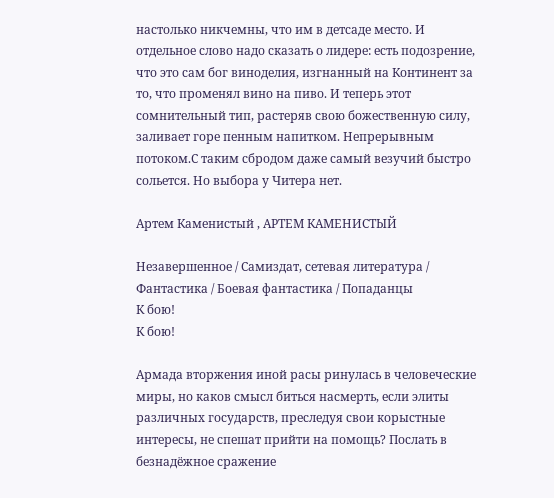настолько никчемны, что им в детсаде место. И отдельное слово надо сказать о лидере: есть подозрение, что это сам бог виноделия, изгнанный на Континент за то, что променял вино на пиво. И теперь этот сомнительный тип, растеряв свою божественную силу, заливает горе пенным напитком. Непрерывным потоком.С таким сбродом даже самый везучий быстро сольется. Но выбора у Читера нет.

Артем Каменистый , АРТЕМ КАМЕНИСТЫЙ

Незавершенное / Самиздат, сетевая литература / Фантастика / Боевая фантастика / Попаданцы
К бою!
К бою!

Армада вторжения иной расы ринулась в человеческие миры, но каков смысл биться насмерть, если элиты различных государств, преследуя свои корыстные интересы, не спешат прийти на помощь? Послать в безнадёжное сражение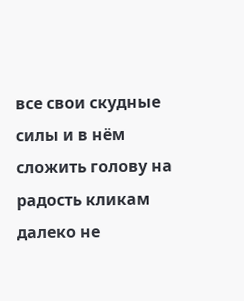все свои скудные силы и в нём сложить голову на радость кликам далеко не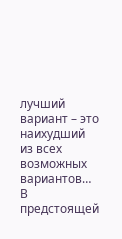лучший вариант – это наихудший из всех возможных вариантов… В предстоящей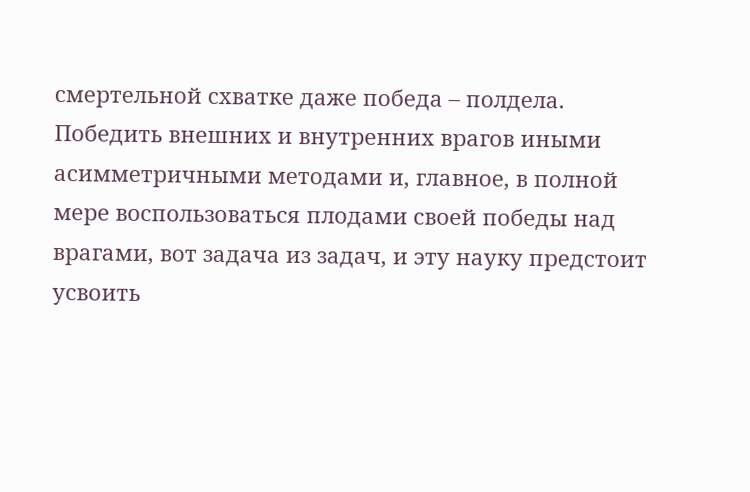смертельной схватке даже победа – полдела. Победить внешних и внутренних врагов иными асимметричными методами и, главное, в полной мере воспользоваться плодами своей победы над врагами, вот задача из задач, и эту науку предстоит усвоить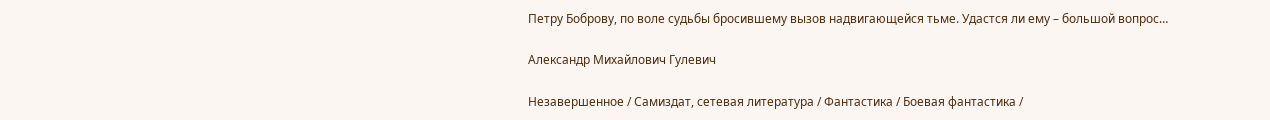Петру Боброву, по воле судьбы бросившему вызов надвигающейся тьме. Удастся ли ему – большой вопрос…

Александр Михайлович Гулевич

Незавершенное / Самиздат, сетевая литература / Фантастика / Боевая фантастика /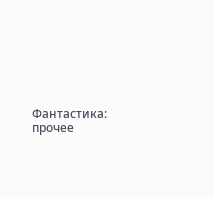Фантастика: прочее